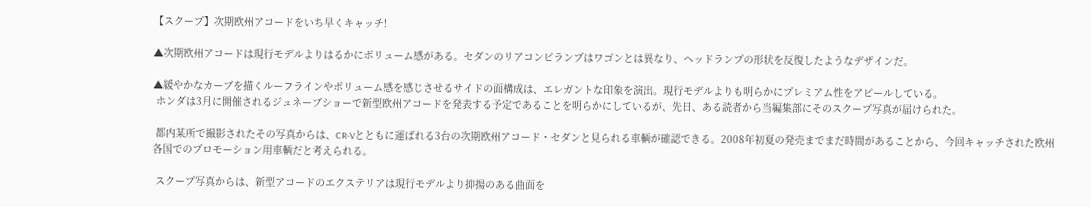【スクープ】次期欧州アコードをいち早くキャッチ!

▲次期欧州アコードは現行モデルよりはるかにボリューム感がある。セダンのリアコンビランプはワゴンとは異なり、ヘッドランプの形状を反復したようなデザインだ。

▲緩やかなカーブを描くルーフラインやボリューム感を感じさせるサイドの面構成は、エレガントな印象を演出。現行モデルよりも明らかにプレミアム性をアピールしている。
 ホンダは3月に開催されるジュネーブショーで新型欧州アコードを発表する予定であることを明らかにしているが、先日、ある読者から当編集部にそのスクープ写真が届けられた。

 都内某所で撮影されたその写真からは、CR-Vとともに運ばれる3台の次期欧州アコード・セダンと見られる車輌が確認できる。2008年初夏の発売までまだ時間があることから、今回キャッチされた欧州各国でのプロモーション用車輌だと考えられる。

 スクープ写真からは、新型アコードのエクステリアは現行モデルより抑揚のある曲面を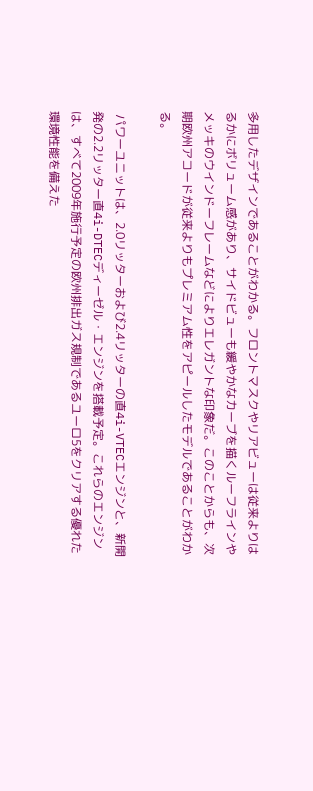多用したデザインであることがわかる。フロントマスクやリアビューは従来よりはるかにボリューム感があり、サイドビューも緩やかなカーブを描くルーフラインやメッキのウインドーフレームなどによりエレガントな印象だ。このことからも、次期欧州アコードが従来よりもプレミアム性をアピールしたモデルであることがわかる。

 パワーユニットは、2.0リッターおよび2.4リッターの直4i-VTECエンジンと、新開発の2.2リッター直4i-DTECディーゼル・エンジンを搭載予定。これらのエンジンは、すべて2009年施行予定の欧州排出ガス規制であるユーロ5をクリアする優れた環境性能を備えた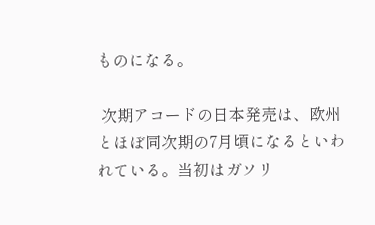ものになる。

 次期アコードの日本発売は、欧州とほぼ同次期の7月頃になるといわれている。当初はガソリ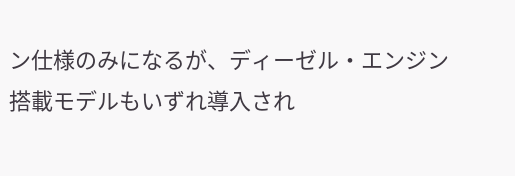ン仕様のみになるが、ディーゼル・エンジン搭載モデルもいずれ導入され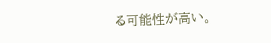る可能性が高い。